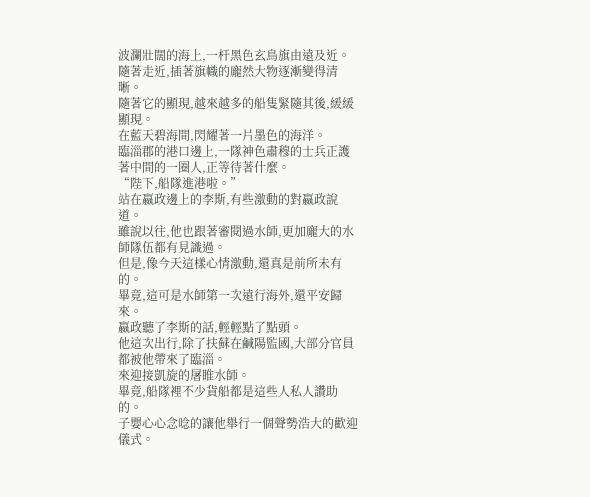波瀾壯闊的海上,一杆黑色玄鳥旗由遠及近。
隨著走近,插著旗幟的龐然大物逐漸變得清晰。
隨著它的顯現,越來越多的船隻緊隨其後,緩緩顯現。
在藍天碧海間,閃耀著一片墨色的海洋。
臨淄郡的港口邊上,一隊神色肅穆的士兵正護著中間的一圈人,正等待著什麼。
“陛下,船隊進港啦。”
站在嬴政邊上的李斯,有些激動的對嬴政說道。
雖說以往,他也跟著審閱過水師,更加龐大的水師隊伍都有見識過。
但是,像今天這樣心情激動,還真是前所未有的。
畢竟,這可是水師第一次遠行海外,還平安歸來。
嬴政聽了李斯的話,輕輕點了點頭。
他這次出行,除了扶蘇在鹹陽監國,大部分官員都被他帶來了臨淄。
來迎接凱旋的屠睢水師。
畢竟,船隊裡不少貨船都是這些人私人讚助的。
子嬰心心念唸的讓他舉行一個聲勢浩大的歡迎儀式。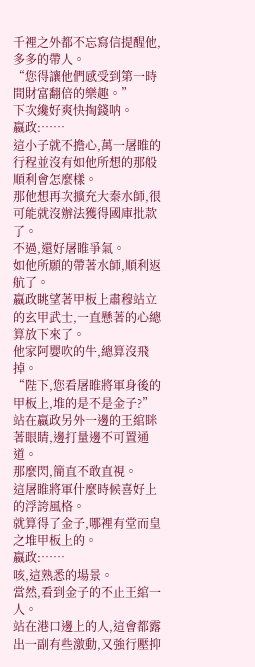千裡之外都不忘寫信提醒他,多多的帶人。
“您得讓他們感受到第一時間財富翻倍的樂趣。”
下次纔好爽快掏錢呐。
嬴政:……
這小子就不擔心,萬一屠睢的行程並沒有如他所想的那般順利會怎麼樣。
那他想再次擴充大秦水師,很可能就沒辦法獲得國庫批款了。
不過,還好屠睢爭氣。
如他所願的帶著水師,順利返航了。
嬴政眺望著甲板上肅穆站立的玄甲武士,一直懸著的心總算放下來了。
他家阿嬰吹的牛,總算沒飛掉。
“陛下,您看屠睢將軍身後的甲板上,堆的是不是金子?”
站在嬴政另外一邊的王綰眯著眼睛,邊打量邊不可置通道。
那麼閃,簡直不敢直視。
這屠睢將軍什麼時候喜好上的浮誇風格。
就算得了金子,哪裡有堂而皇之堆甲板上的。
嬴政:……
咳,這熟悉的場景。
當然,看到金子的不止王綰一人。
站在港口邊上的人,這會都露出一副有些激動,又強行壓抑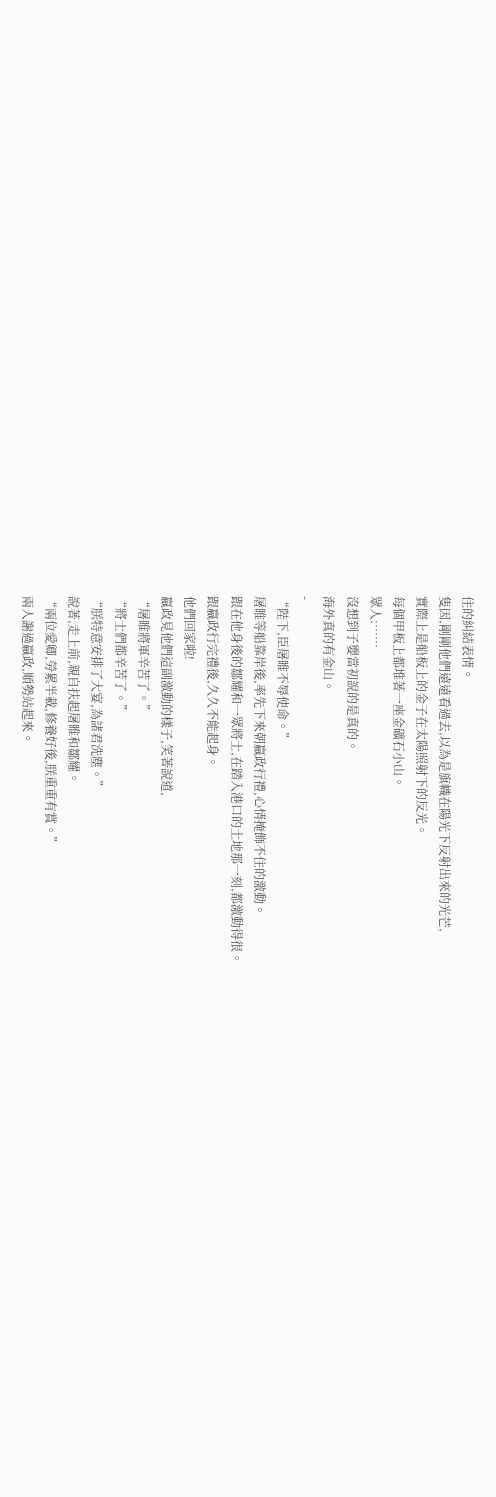住的糾結表情。
隻因,剛剛他們遠遠看過去,以為是旗幟在陽光下反射出來的光芒,
實際上是船板上的金子在太陽照射下的反光。
每個甲板上都堆著一座金礦石小山。
眾人:……
沒想到子嬰當初說的是真的。
海外真的有金山。
-
“陛下,臣屠睢不辱使命。”
屠睢等船靠岸後,率先下來朝嬴政行禮,心情掩飾不住的激動。
跟在他身後的鄒耀和一眾將士,在踏入港口的土地那一刻,都激動得很。
跟嬴政行完禮後,久久不能起身。
他們回家啦!
嬴政見他們這副激動的樣子,笑著說道,
“屠睢將軍辛苦了。”
“將士們都辛苦了。”
“朕特意安排了大宴,為諸君洗塵。”
說著,走上前,親自扶起屠睢和鄒耀。
“兩位愛卿,勞累半載,修養好後,朕重重有賞。”
兩人謝過嬴政,順勢站起來。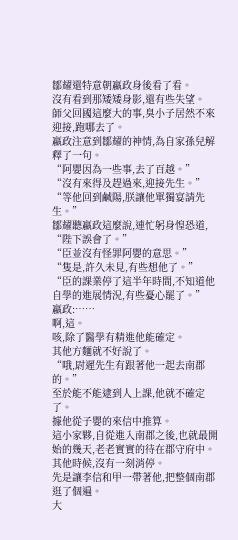鄒耀還特意朝嬴政身後看了看。
沒有看到那矮矮身影,還有些失望。
師父回國這麼大的事,臭小子居然不來迎接,跑哪去了。
嬴政注意到鄒耀的神情,為自家孫兒解釋了一句。
“阿嬰因為一些事,去了百越。”
“沒有來得及趕過來,迎接先生。”
“等他回到鹹陽,朕讓他單獨宴請先生。”
鄒耀聽嬴政這麼說,連忙躬身惶恐道,
“陛下誤會了。”
“臣並沒有怪罪阿嬰的意思。”
“隻是,許久未見,有些想他了。”
“臣的課業停了這半年時間,不知道他自學的進展情況,有些憂心罷了。”
嬴政:……
啊,這。
咳,除了醫學有精進他能確定。
其他方麵就不好說了。
“哦,尉遲先生有跟著他一起去南郡的。”
至於能不能逮到人上課,他就不確定了。
據他從子嬰的來信中推算。
這小家夥,自從進入南郡之後,也就最開始的幾天,老老實實的待在郡守府中。
其他時候,沒有一刻消停。
先是讓李信和甲一帶著他,把整個南郡逛了個遍。
大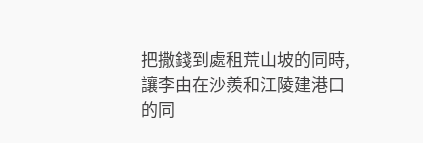把撒錢到處租荒山坡的同時,
讓李由在沙羨和江陵建港口的同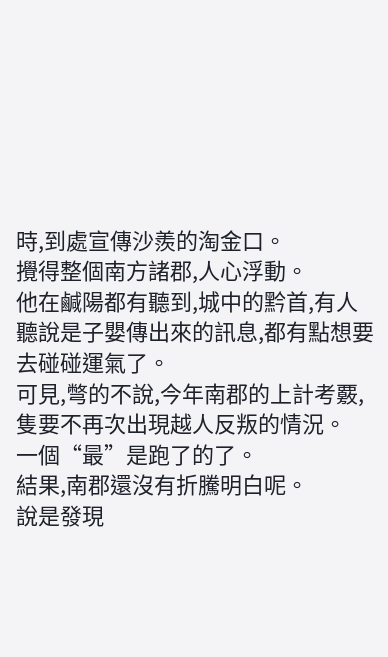時,到處宣傳沙羨的淘金口。
攪得整個南方諸郡,人心浮動。
他在鹹陽都有聽到,城中的黔首,有人聽說是子嬰傳出來的訊息,都有點想要去碰碰運氣了。
可見,彆的不說,今年南郡的上計考覈,隻要不再次出現越人反叛的情況。
一個“最”是跑了的了。
結果,南郡還沒有折騰明白呢。
說是發現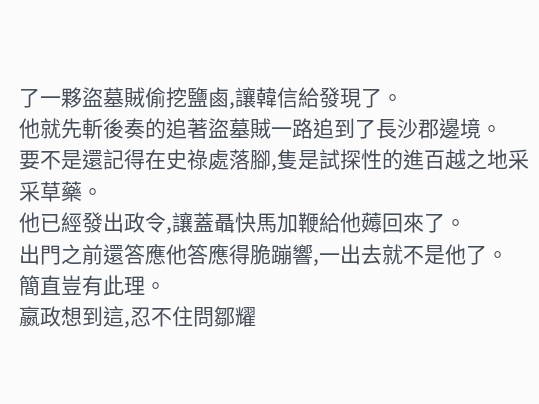了一夥盜墓賊偷挖鹽鹵,讓韓信給發現了。
他就先斬後奏的追著盜墓賊一路追到了長沙郡邊境。
要不是還記得在史祿處落腳,隻是試探性的進百越之地采采草藥。
他已經發出政令,讓蓋聶快馬加鞭給他薅回來了。
出門之前還答應他答應得脆蹦響,一出去就不是他了。
簡直豈有此理。
嬴政想到這,忍不住問鄒耀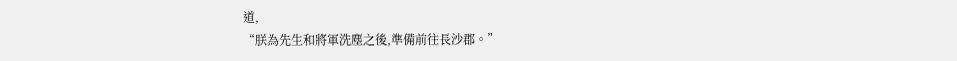道,
“朕為先生和將軍洗塵之後,準備前往長沙郡。”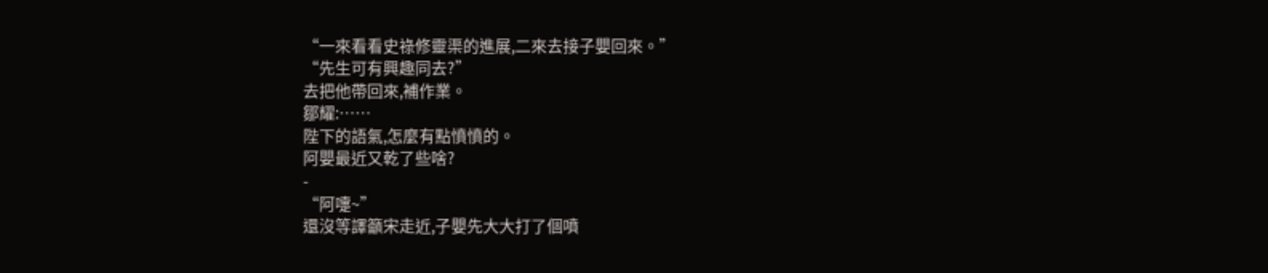“一來看看史祿修靈渠的進展,二來去接子嬰回來。”
“先生可有興趣同去?”
去把他帶回來,補作業。
鄒耀:……
陛下的語氣,怎麼有點憤憤的。
阿嬰最近又乾了些啥?
-
“阿嚏~”
還沒等譯籲宋走近,子嬰先大大打了個噴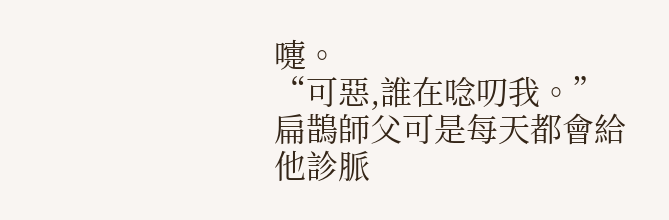嚏。
“可惡,誰在唸叨我。”
扁鵲師父可是每天都會給他診脈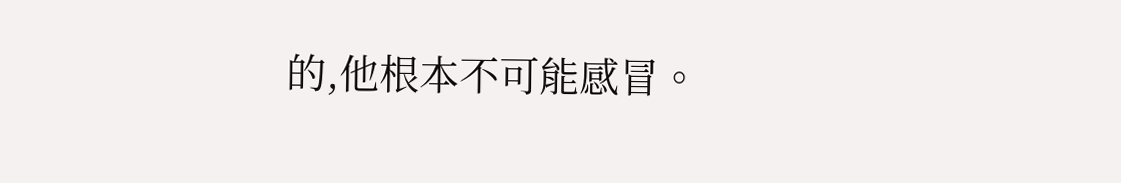的,他根本不可能感冒。